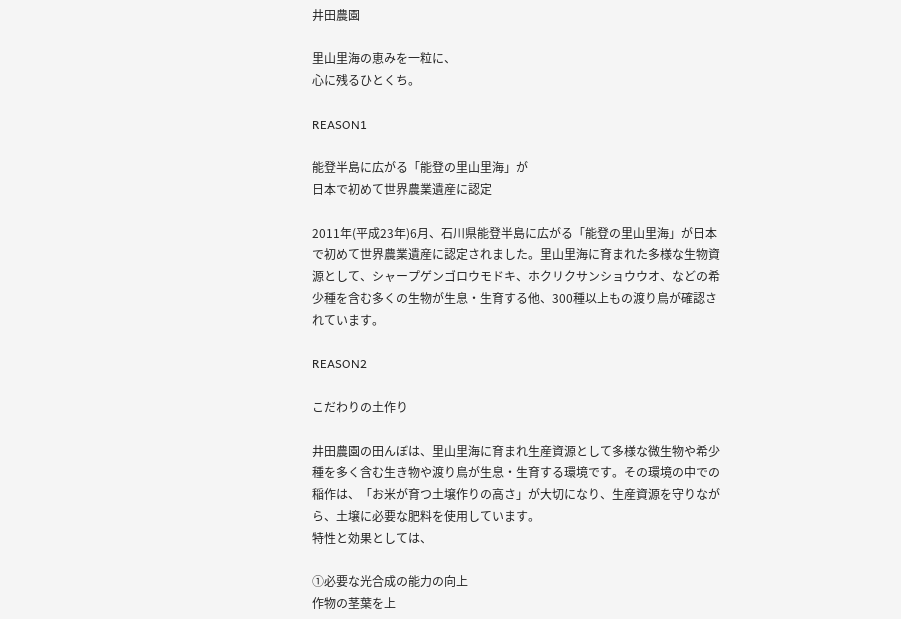井田農園

里山里海の恵みを一粒に、
心に残るひとくち。

REASON1

能登半島に広がる「能登の里山里海」が
日本で初めて世界農業遺産に認定

2011年(平成23年)6月、石川県能登半島に広がる「能登の里山里海」が日本で初めて世界農業遺産に認定されました。里山里海に育まれた多様な生物資源として、シャープゲンゴロウモドキ、ホクリクサンショウウオ、などの希少種を含む多くの生物が生息・生育する他、300種以上もの渡り鳥が確認されています。

REASON2

こだわりの土作り

井田農園の田んぼは、里山里海に育まれ生産資源として多様な微生物や希少種を多く含む生き物や渡り鳥が生息・生育する環境です。その環境の中での稲作は、「お米が育つ土壌作りの高さ」が大切になり、生産資源を守りながら、土壌に必要な肥料を使用しています。
特性と効果としては、

➀必要な光合成の能力の向上
作物の茎葉を上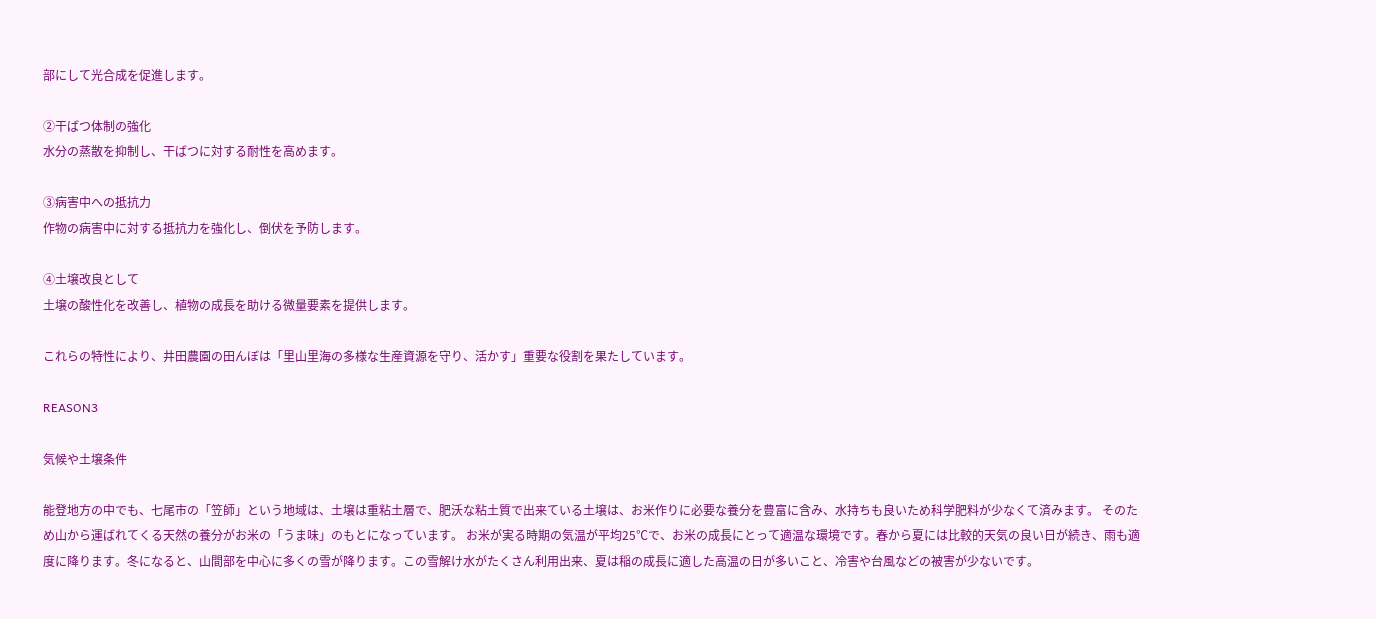部にして光合成を促進します。

②干ばつ体制の強化
水分の蒸散を抑制し、干ばつに対する耐性を高めます。

③病害中への抵抗力
作物の病害中に対する抵抗力を強化し、倒伏を予防します。

④土壌改良として
土壌の酸性化を改善し、植物の成長を助ける微量要素を提供します。

これらの特性により、井田農園の田んぼは「里山里海の多様な生産資源を守り、活かす」重要な役割を果たしています。

REASON3

気候や土壌条件

能登地方の中でも、七尾市の「笠師」という地域は、土壌は重粘土層で、肥沃な粘土質で出来ている土壌は、お米作りに必要な養分を豊富に含み、水持ちも良いため科学肥料が少なくて済みます。 そのため山から運ばれてくる天然の養分がお米の「うま味」のもとになっています。 お米が実る時期の気温が平均25℃で、お米の成長にとって適温な環境です。春から夏には比較的天気の良い日が続き、雨も適度に降ります。冬になると、山間部を中心に多くの雪が降ります。この雪解け水がたくさん利用出来、夏は稲の成長に適した高温の日が多いこと、冷害や台風などの被害が少ないです。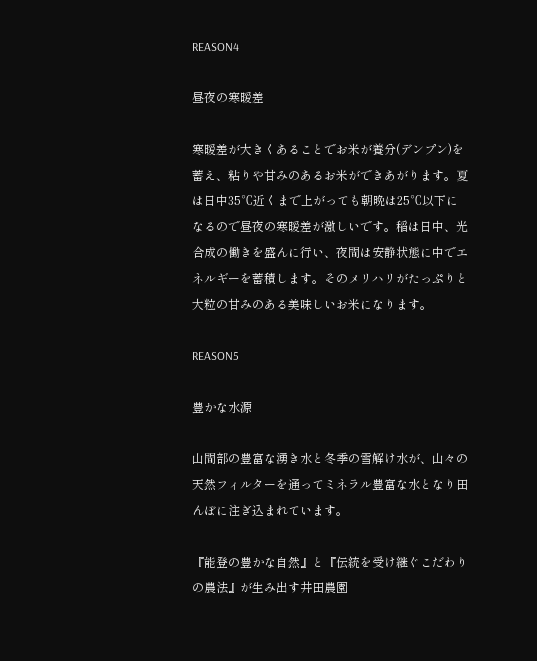REASON4

昼夜の寒暖差

寒暖差が大きくあることでお米が養分(デンプン)を蓄え、粘りや甘みのあるお米ができあがります。夏は日中35℃近くまで上がっても朝晩は25℃以下になるので昼夜の寒暖差が激しいです。稲は日中、光合成の働きを盛んに行い、夜間は安静状態に中でエネルギーを蓄積します。そのメリハリがたっぷりと大粒の甘みのある美味しいお米になります。

REASON5

豊かな水源

山間部の豊富な湧き水と冬季の雪解け水が、山々の天然フィルターを通ってミネラル豊富な水となり田んぼに注ぎ込まれています。

『能登の豊かな自然』と『伝統を受け継ぐこだわりの農法』が生み出す井田農園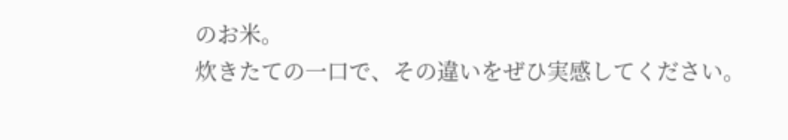のお米。
炊きたての一口で、その違いをぜひ実感してください。